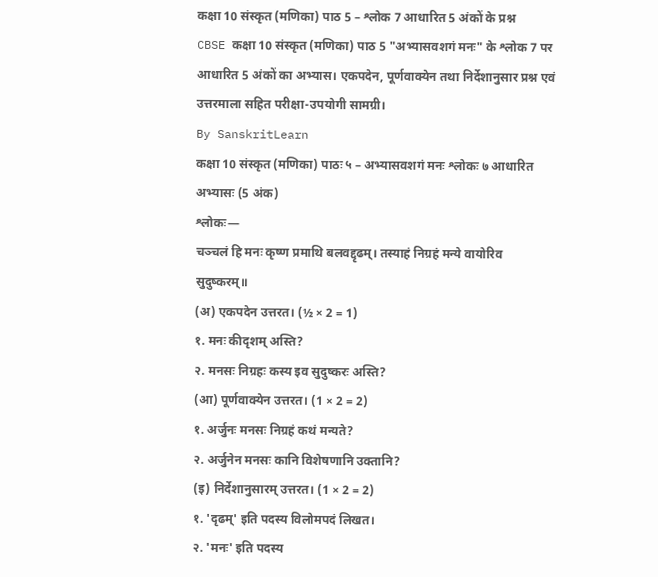कक्षा 10 संस्कृत (मणिका) पाठ 5 – श्लोक 7 आधारित 5 अंकों के प्रश्न
CBSE कक्षा 10 संस्कृत (मणिका) पाठ 5 "अभ्यासवशगं मनः" के श्लोक 7 पर आधारित 5 अंकों का अभ्यास। एकपदेन, पूर्णवाक्येन तथा निर्देशानुसार प्रश्न एवं उत्तरमाला सहित परीक्षा-उपयोगी सामग्री।
By SanskritLearn
कक्षा 10 संस्कृत (मणिका) पाठः ५ – अभ्यासवशगं मनः श्लोकः ७ आधारित अभ्यासः (5 अंक)
श्लोकः—
चञ्चलं हि मनः कृष्ण प्रमाथि बलवद्दृढम्। तस्याहं निग्रहं मन्ये वायोरिव सुदुष्करम्॥
(अ) एकपदेन उत्तरत। (½ × 2 = 1)
१. मनः कीदृशम् अस्ति?
२. मनसः निग्रहः कस्य इव सुदुष्करः अस्ति?
(आ) पूर्णवाक्येन उत्तरत। (1 × 2 = 2)
१. अर्जुनः मनसः निग्रहं कथं मन्यते?
२. अर्जुनेन मनसः कानि विशेषणानि उक्तानि?
(इ) निर्देशानुसारम् उत्तरत। (1 × 2 = 2)
१. 'दृढम्' इति पदस्य विलोमपदं लिखत।
२. 'मनः' इति पदस्य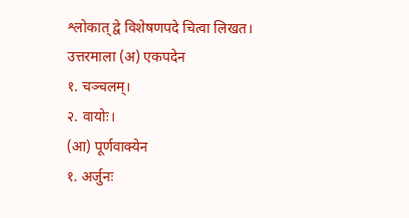श्लोकात् द्वे विशेषणपदे चित्वा लिखत।
उत्तरमाला (अ) एकपदेन
१. चञ्चलम्।
२. वायोः।
(आ) पूर्णवाक्येन
१. अर्जुनः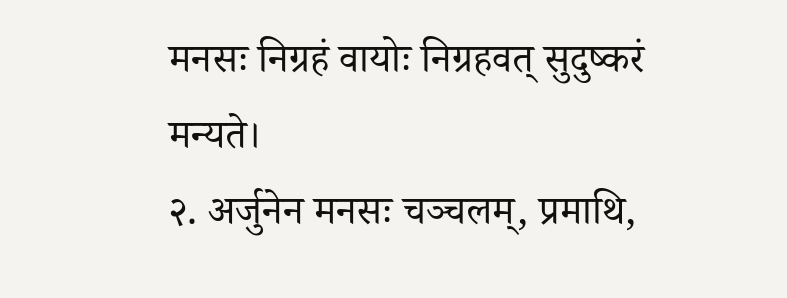मनसः निग्रहं वायोः निग्रहवत् सुदुष्करं मन्यते।
२. अर्जुनेन मनसः चञ्चलम्, प्रमाथि,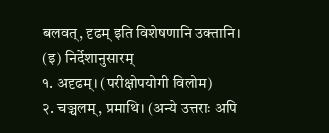बलवत्, दृढम् इति विशेषणानि उक्तानि।
(इ) निर्देशानुसारम्
१. अदृढम्। (परीक्षोपयोगी विलोम)
२. चञ्चलम्, प्रमाथि। (अन्ये उत्तराः अपि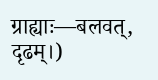ग्राह्याः—बलवत्, दृढम्।)